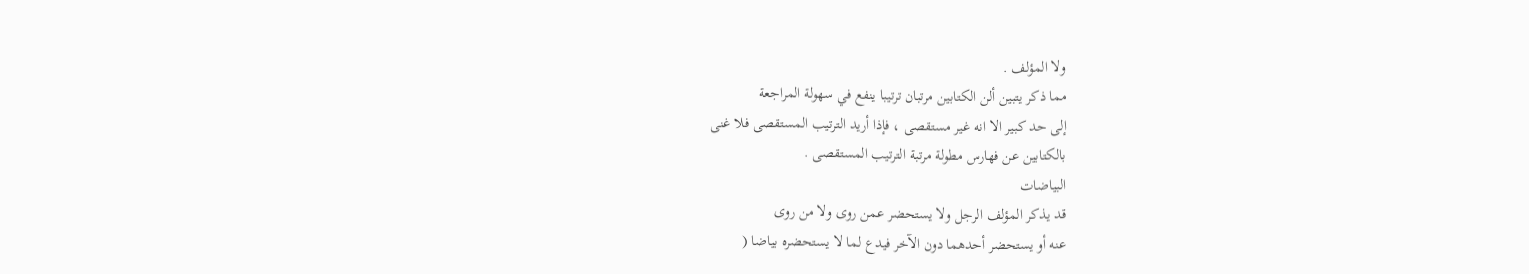ولا المؤلف .
مما ذكر يتبين ألن الكتابين مرتبان ترتيبا ينفع في سهولة المراجعة
إلى حد كبير الا انه غير مستقصى ، فإذا أريد الترتيب المستقصى فلا غنى
بالكتابين عن فهارس مطولة مرتبة الترتيب المستقصى .
البياضات
قد يذكر المؤلف الرجل ولا يستحضر عمن روى ولا من روى
عنه أو يستحضر أحدهما دون الآخر فيدع لما لا يستحضره بياضا (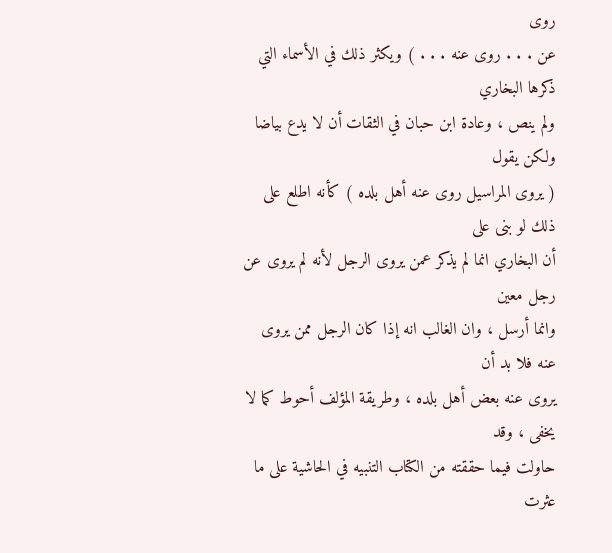روى
عن . . . روى عنه . . . ) ويكثر ذلك في الأسماء التي ذكرها البخاري
ولم ينص ، وعادة ابن حبان في الثقات أن لا يدع بياضا ولكن يقول
( يروى المراسيل روى عنه أهل بلده ) كأنه اطلع على ذلك لو بنى على
أن البخاري انما لم يذكر عمن يروى الرجل لأنه لم يروى عن رجل معين
وانما أرسل ، وان الغالب انه إذا كان الرجل ممن يروى عنه فلا بد أن
يروى عنه بعض أهل بلده ، وطريقة المؤلف أحوط كما لا يخفى ، وقد
حاولت فيما حققته من الكتاب التنبيه في الحاشية على ما عثرت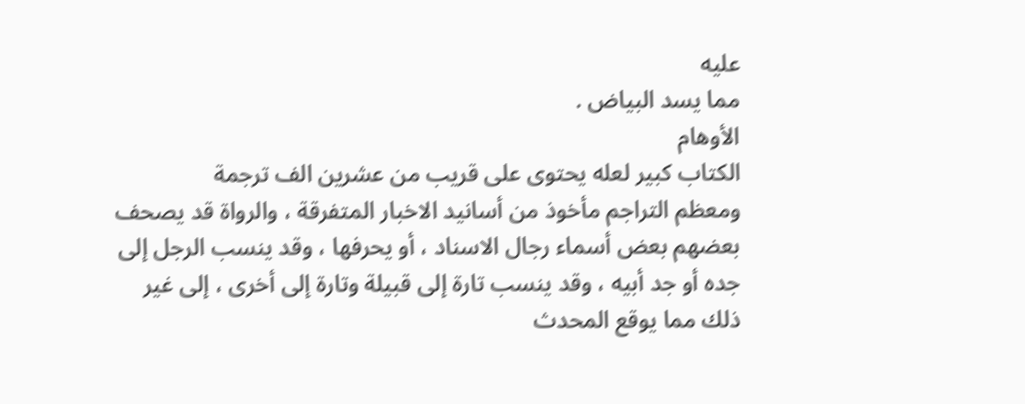عليه
مما يسد البياض .
الأوهام
الكتاب كبير لعله يحتوى على قريب من عشرين الف ترجمة
ومعظم التراجم مأخوذ من أسانيد الاخبار المتفرقة ، والرواة قد يصحف
بعضهم بعض أسماء رجال الاسناد ، أو يحرفها ، وقد ينسب الرجل إلى
جده أو جد أبيه ، وقد ينسب تارة إلى قبيلة وتارة إلى أخرى ، إلى غير
ذلك مما يوقع المحدث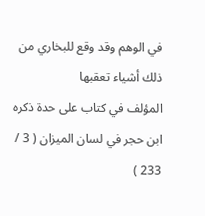في الوهم وقد وقع للبخاري من ذلك أشياء تعقبها
المؤلف في كتاب على حدة ذكره ابن حجر في لسان الميزان ( 3 / 233 )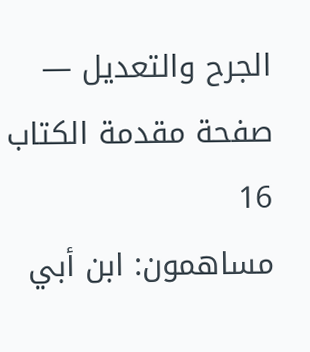الجرح والتعديل — صفحة مقدمة الكتاب 16
مساهمون: ابن أبي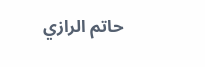حاتم الرازي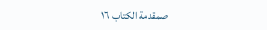صمقدمة الكتاب ١٦